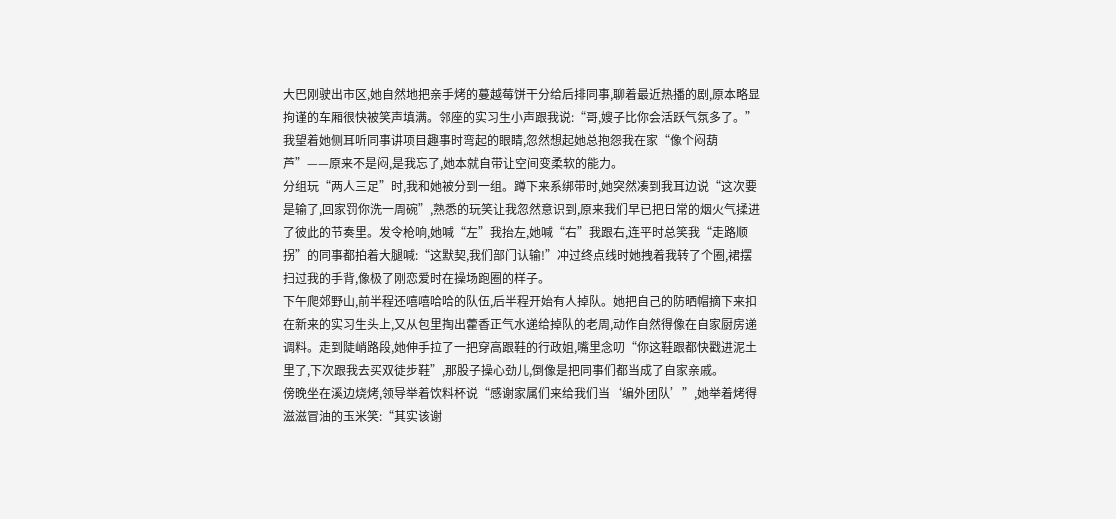大巴刚驶出市区,她自然地把亲手烤的蔓越莓饼干分给后排同事,聊着最近热播的剧,原本略显拘谨的车厢很快被笑声填满。邻座的实习生小声跟我说:“哥,嫂子比你会活跃气氛多了。”我望着她侧耳听同事讲项目趣事时弯起的眼睛,忽然想起她总抱怨我在家“像个闷葫芦”——原来不是闷,是我忘了,她本就自带让空间变柔软的能力。
分组玩“两人三足”时,我和她被分到一组。蹲下来系绑带时,她突然凑到我耳边说“这次要是输了,回家罚你洗一周碗”,熟悉的玩笑让我忽然意识到,原来我们早已把日常的烟火气揉进了彼此的节奏里。发令枪响,她喊“左”我抬左,她喊“右”我跟右,连平时总笑我“走路顺拐”的同事都拍着大腿喊:“这默契,我们部门认输!”冲过终点线时她拽着我转了个圈,裙摆扫过我的手背,像极了刚恋爱时在操场跑圈的样子。
下午爬郊野山,前半程还嘻嘻哈哈的队伍,后半程开始有人掉队。她把自己的防晒帽摘下来扣在新来的实习生头上,又从包里掏出藿香正气水递给掉队的老周,动作自然得像在自家厨房递调料。走到陡峭路段,她伸手拉了一把穿高跟鞋的行政姐,嘴里念叨“你这鞋跟都快戳进泥土里了,下次跟我去买双徒步鞋”,那股子操心劲儿,倒像是把同事们都当成了自家亲戚。
傍晚坐在溪边烧烤,领导举着饮料杯说“感谢家属们来给我们当‘编外团队’”,她举着烤得滋滋冒油的玉米笑:“其实该谢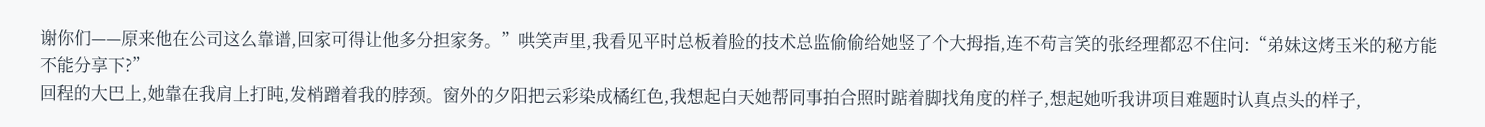谢你们——原来他在公司这么靠谱,回家可得让他多分担家务。”哄笑声里,我看见平时总板着脸的技术总监偷偷给她竖了个大拇指,连不苟言笑的张经理都忍不住问:“弟妹这烤玉米的秘方能不能分享下?”
回程的大巴上,她靠在我肩上打盹,发梢蹭着我的脖颈。窗外的夕阳把云彩染成橘红色,我想起白天她帮同事拍合照时踮着脚找角度的样子,想起她听我讲项目难题时认真点头的样子,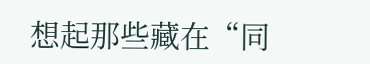想起那些藏在“同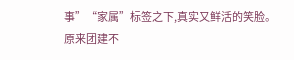事”“家属”标签之下,真实又鲜活的笑脸。
原来团建不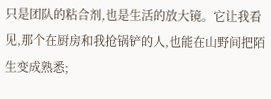只是团队的粘合剂,也是生活的放大镜。它让我看见,那个在厨房和我抢锅铲的人,也能在山野间把陌生变成熟悉;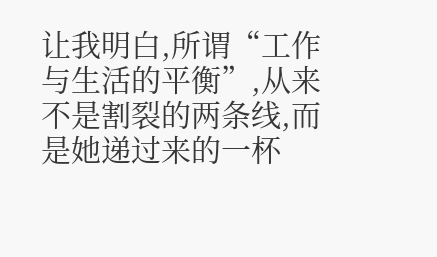让我明白,所谓“工作与生活的平衡”,从来不是割裂的两条线,而是她递过来的一杯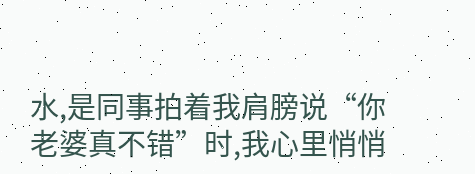水,是同事拍着我肩膀说“你老婆真不错”时,我心里悄悄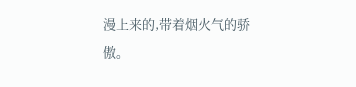漫上来的,带着烟火气的骄傲。